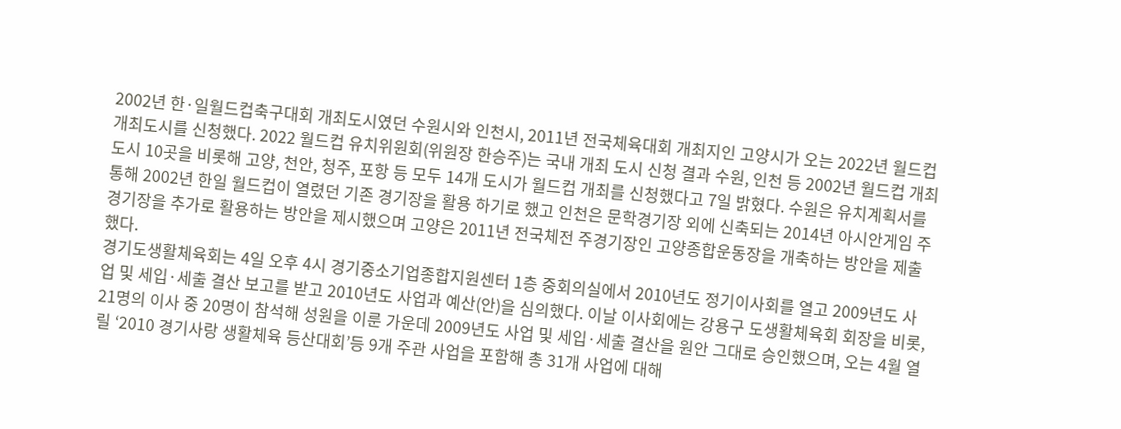2002년 한·일월드컵축구대회 개최도시였던 수원시와 인천시, 2011년 전국체육대회 개최지인 고양시가 오는 2022년 월드컵 개최도시를 신청했다. 2022 월드컵 유치위원회(위원장 한승주)는 국내 개최 도시 신청 결과 수원, 인천 등 2002년 월드컵 개최도시 10곳을 비롯해 고양, 천안, 청주, 포항 등 모두 14개 도시가 월드컵 개최를 신청했다고 7일 밝혔다. 수원은 유치계획서를 통해 2002년 한일 월드컵이 열렸던 기존 경기장을 활용 하기로 했고 인천은 문학경기장 외에 신축되는 2014년 아시안게임 주경기장을 추가로 활용하는 방안을 제시했으며 고양은 2011년 전국체전 주경기장인 고양종합운동장을 개축하는 방안을 제출했다.
경기도생활체육회는 4일 오후 4시 경기중소기업종합지원센터 1층 중회의실에서 2010년도 정기이사회를 열고 2009년도 사업 및 세입·세출 결산 보고를 받고 2010년도 사업과 예산(안)을 심의했다. 이날 이사회에는 강용구 도생활체육회 회장을 비롯, 21명의 이사 중 20명이 참석해 성원을 이룬 가운데 2009년도 사업 및 세입·세출 결산을 원안 그대로 승인했으며, 오는 4월 열릴 ‘2010 경기사랑 생활체육 등산대회’등 9개 주관 사업을 포함해 총 31개 사업에 대해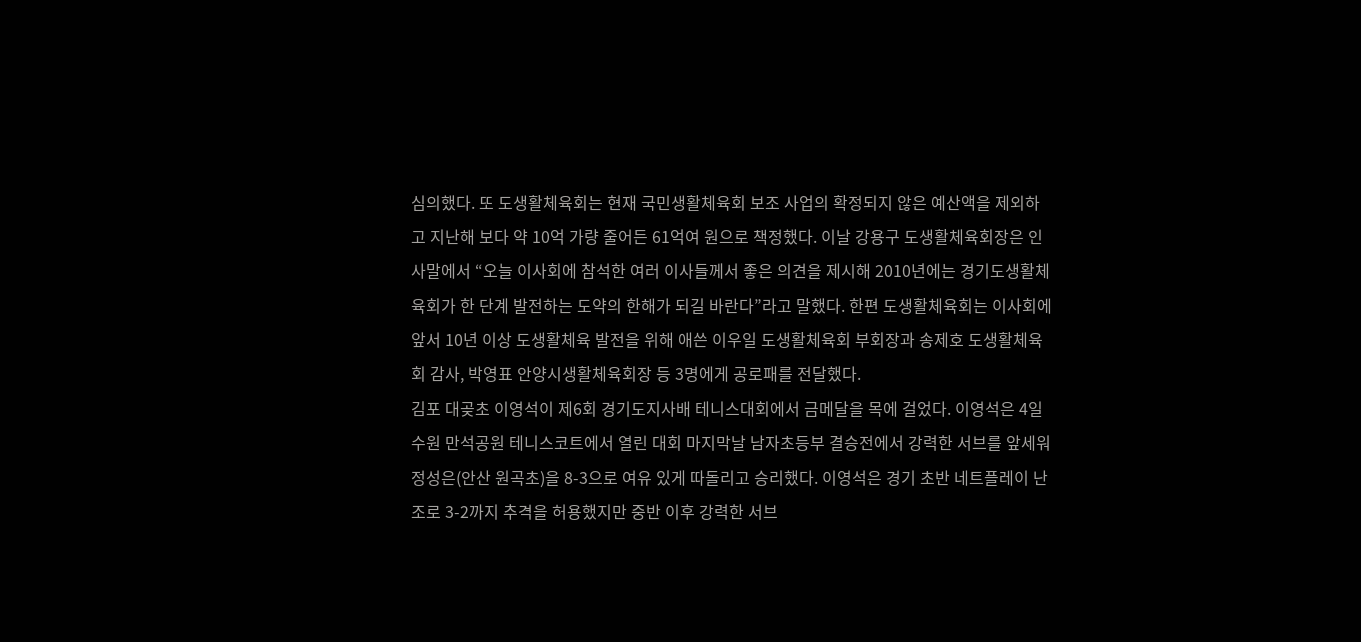심의했다. 또 도생활체육회는 현재 국민생활체육회 보조 사업의 확정되지 않은 예산액을 제외하고 지난해 보다 약 10억 가량 줄어든 61억여 원으로 책정했다. 이날 강용구 도생활체육회장은 인사말에서 “오늘 이사회에 참석한 여러 이사들께서 좋은 의견을 제시해 2010년에는 경기도생활체육회가 한 단계 발전하는 도약의 한해가 되길 바란다”라고 말했다. 한편 도생활체육회는 이사회에 앞서 10년 이상 도생활체육 발전을 위해 애쓴 이우일 도생활체육회 부회장과 송제호 도생활체육회 감사, 박영표 안양시생활체육회장 등 3명에게 공로패를 전달했다.
김포 대곶초 이영석이 제6회 경기도지사배 테니스대회에서 금메달을 목에 걸었다. 이영석은 4일 수원 만석공원 테니스코트에서 열린 대회 마지막날 남자초등부 결승전에서 강력한 서브를 앞세워 정성은(안산 원곡초)을 8-3으로 여유 있게 따돌리고 승리했다. 이영석은 경기 초반 네트플레이 난조로 3-2까지 추격을 허용했지만 중반 이후 강력한 서브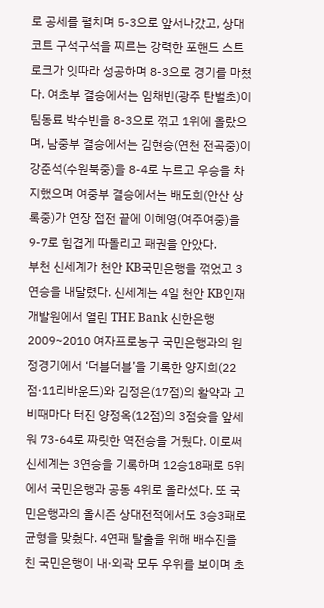로 공세를 펼치며 5-3으로 앞서나갔고, 상대 코트 구석구석을 찌르는 강력한 포핸드 스트로크가 잇따라 성공하며 8-3으로 경기를 마쳤다. 여초부 결승에서는 임채빈(광주 탄벌초)이 팀동료 박수빈을 8-3으로 꺾고 1위에 올랐으며, 남중부 결승에서는 김현승(연천 전곡중)이 강준석(수원북중)을 8-4로 누르고 우승을 차지했으며 여중부 결승에서는 배도희(안산 상록중)가 연장 접전 끝에 이혜영(여주여중)을 9-7로 힘겹게 따돌리고 패권을 안았다.
부천 신세계가 천안 KB국민은행을 꺾었고 3연승을 내달렸다. 신세계는 4일 천안 KB인재개발원에서 열린 THE Bank 신한은행 2009~2010 여자프로농구 국민은행과의 원정경기에서 ‘더블더블’을 기록한 양지희(22점·11리바운드)와 김정은(17점)의 활약과 고비때마다 터진 양정옥(12점)의 3점슛을 앞세워 73-64로 짜릿한 역전승을 거뒀다. 이로써 신세계는 3연승을 기록하며 12승18패로 5위에서 국민은행과 공동 4위로 올라섰다. 또 국민은행과의 올시즌 상대전적에서도 3승3패로 균형을 맞췄다. 4연패 탈출을 위해 배수진을 친 국민은행이 내·외곽 모두 우위를 보이며 초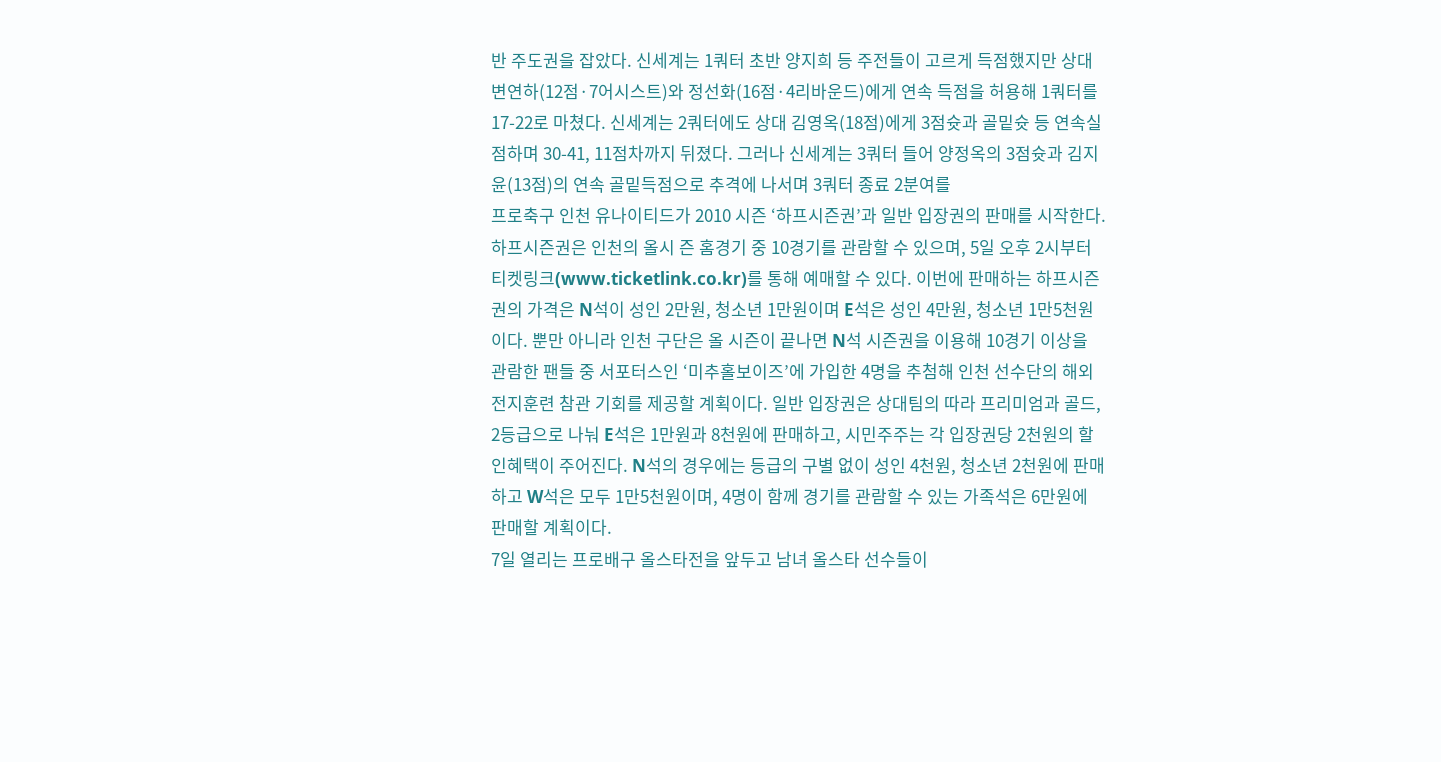반 주도권을 잡았다. 신세계는 1쿼터 초반 양지희 등 주전들이 고르게 득점했지만 상대 변연하(12점·7어시스트)와 정선화(16점·4리바운드)에게 연속 득점을 허용해 1쿼터를 17-22로 마쳤다. 신세계는 2쿼터에도 상대 김영옥(18점)에게 3점슛과 골밑슛 등 연속실점하며 30-41, 11점차까지 뒤졌다. 그러나 신세계는 3쿼터 들어 양정옥의 3점슛과 김지윤(13점)의 연속 골밑득점으로 추격에 나서며 3쿼터 종료 2분여를
프로축구 인천 유나이티드가 2010 시즌 ‘하프시즌권’과 일반 입장권의 판매를 시작한다. 하프시즌권은 인천의 올시 즌 홈경기 중 10경기를 관람할 수 있으며, 5일 오후 2시부터 티켓링크(www.ticketlink.co.kr)를 통해 예매할 수 있다. 이번에 판매하는 하프시즌권의 가격은 N석이 성인 2만원, 청소년 1만원이며 E석은 성인 4만원, 청소년 1만5천원이다. 뿐만 아니라 인천 구단은 올 시즌이 끝나면 N석 시즌권을 이용해 10경기 이상을 관람한 팬들 중 서포터스인 ‘미추홀보이즈’에 가입한 4명을 추첨해 인천 선수단의 해외전지훈련 참관 기회를 제공할 계획이다. 일반 입장권은 상대팀의 따라 프리미엄과 골드, 2등급으로 나눠 E석은 1만원과 8천원에 판매하고, 시민주주는 각 입장권당 2천원의 할인혜택이 주어진다. N석의 경우에는 등급의 구별 없이 성인 4천원, 청소년 2천원에 판매하고 W석은 모두 1만5천원이며, 4명이 함께 경기를 관람할 수 있는 가족석은 6만원에 판매할 계획이다.
7일 열리는 프로배구 올스타전을 앞두고 남녀 올스타 선수들이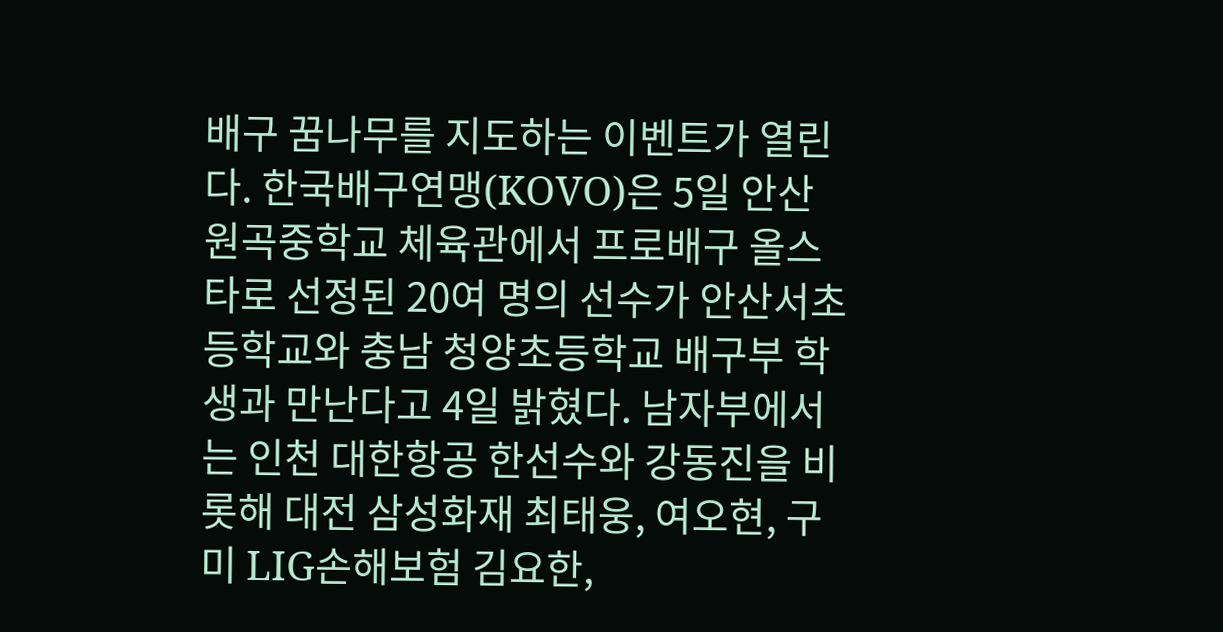배구 꿈나무를 지도하는 이벤트가 열린다. 한국배구연맹(KOVO)은 5일 안산 원곡중학교 체육관에서 프로배구 올스타로 선정된 20여 명의 선수가 안산서초등학교와 충남 청양초등학교 배구부 학생과 만난다고 4일 밝혔다. 남자부에서는 인천 대한항공 한선수와 강동진을 비롯해 대전 삼성화재 최태웅, 여오현, 구미 LIG손해보험 김요한,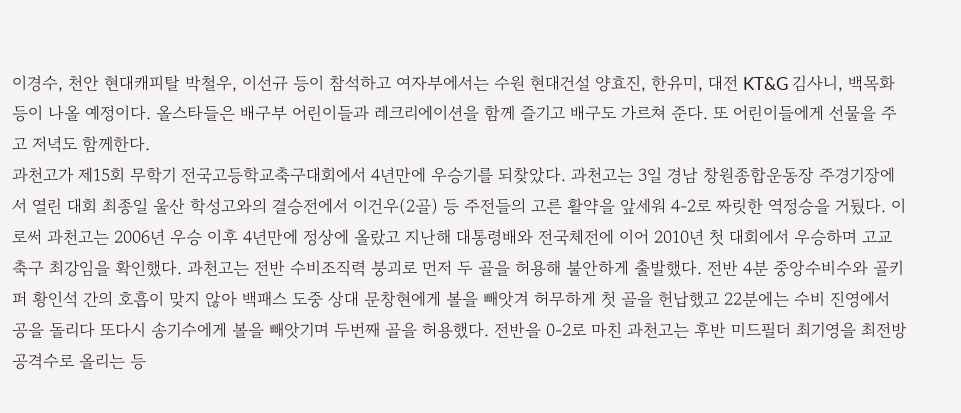이경수, 천안 현대캐피탈 박철우, 이선규 등이 참석하고 여자부에서는 수원 현대건설 양효진, 한유미, 대전 KT&G 김사니, 백목화 등이 나올 예정이다. 올스타들은 배구부 어린이들과 레크리에이션을 함께 즐기고 배구도 가르쳐 준다. 또 어린이들에게 선물을 주고 저녁도 함께한다.
과천고가 제15회 무학기 전국고등학교축구대회에서 4년만에 우승기를 되찾았다. 과천고는 3일 경남 창원종합운동장 주경기장에서 열린 대회 최종일 울산 학성고와의 결승전에서 이건우(2골) 등 주전들의 고른 활약을 앞세워 4-2로 짜릿한 역정승을 거뒀다. 이로써 과천고는 2006년 우승 이후 4년만에 정상에 올랐고 지난해 대통령배와 전국체전에 이어 2010년 첫 대회에서 우승하며 고교축구 최강임을 확인했다. 과천고는 전반 수비조직력 붕괴로 먼저 두 골을 허용해 불안하게 출발했다. 전반 4분 중앙수비수와 골키퍼 황인석 간의 호흡이 맞지 않아 백패스 도중 상대 문창현에게 볼을 빼앗겨 허무하게 첫 골을 헌납했고 22분에는 수비 진영에서 공을 돌리다 또다시 송기수에게 볼을 빼앗기며 두번째 골을 허용했다. 전반을 0-2로 마친 과천고는 후반 미드필더 최기영을 최전방 공격수로 올리는 등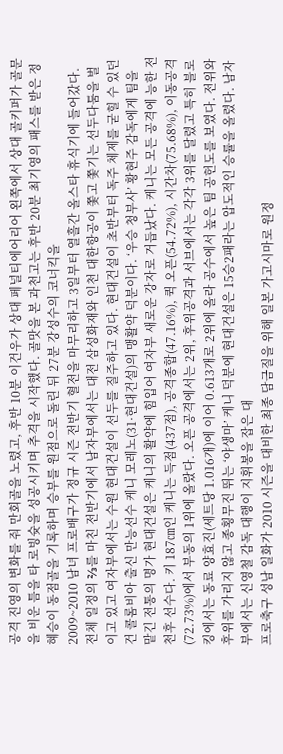공격 진영의 변화를 줘 만회골을 노렸고, 후반 10분 이건우가 상대 페널티에어리어 왼쪽에서 상대 골키퍼가 골문을 비운 틈을 타 로빙슛을 성공시키며 추격을 시작했다. 골맛을 본 과천고는 후반 20분 최기영의 패스를 받은 정혜승이 동점골을 기록하며 승부를 원점으로 돌린 뒤 27분 강성수의 코너킥을
2009~2010 남녀 프로배구가 정규 시즌 전반기 혈전을 마무리하고 3일부터 열흘간 올스타 휴식기에 들어갔다. 전체 일정의 ⅔를 마친 전반기에서 남자부에서는 대전 삼성화재와 인천 대한항공이 쫓고 쫓기는 선두다툼을 벌이고 있고 여자부에서는 수원 현대건설이 선두를 질주하고 있다. 현대건설이 초반부터 독주 체제를 굳힐 수 있던 건 콜롬비아 출신 만능선수 케니 모레노(31·현대건설)의 맹활약 덕분이다. ‘우승 청부사’ 황현주 감독에게 팀을 맡긴 전통의 명가 현대건설은 케니의 활약에 힘입어 여자부 새로운 강자로 거듭났다. 케니는 모든 공격에 능한 전천후 선수다. 키 187㎝인 케니는 득점(437점), 공격종합(47.16%), 퀵 오픈(54.72%), 시간차(75.68%), 이동공격(72.73%)에서 부동의 1위에 올랐다. 오픈 공격에서는 2위, 후위공격과 서브에서는 각각 3위를 달렸고 특히 블로킹에서는 동료 양효진(세트당 1.016개)에 이어 0.613개로 2위에 올라 공수에서 높은 팀 공헌도를 보였다. 전위와 후위를 가리지 않고 종횡무진 뛰는 ‘야생마’ 케니 덕분에 현대건설은 15승2패라는 압도적인 승률을 올렸다. 남자부에서는 신영철 감독 대행이 지휘봉을 잡은 대
프로축구 성남 일화가 2010 시즌을 대비한 최종 담금질을 위해 일본 가고시마로 원정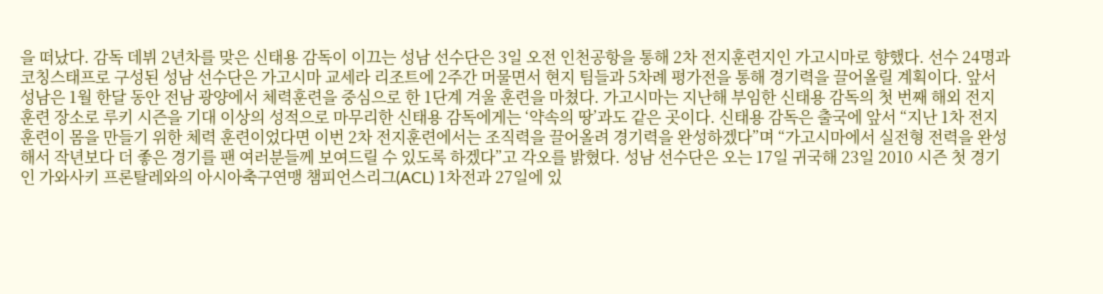을 떠났다. 감독 데뷔 2년차를 맞은 신태용 감독이 이끄는 성남 선수단은 3일 오전 인천공항을 통해 2차 전지훈련지인 가고시마로 향했다. 선수 24명과 코칭스태프로 구성된 성남 선수단은 가고시마 교세라 리조트에 2주간 머물면서 현지 팀들과 5차례 평가전을 통해 경기력을 끌어올릴 계획이다. 앞서 성남은 1월 한달 동안 전남 광양에서 체력훈련을 중심으로 한 1단계 겨울 훈련을 마쳤다. 가고시마는 지난해 부임한 신태용 감독의 첫 번째 해외 전지 훈련 장소로 루키 시즌을 기대 이상의 성적으로 마무리한 신태용 감독에게는 ‘약속의 땅’과도 같은 곳이다. 신태용 감독은 출국에 앞서 “지난 1차 전지훈련이 몸을 만들기 위한 체력 훈련이었다면 이번 2차 전지훈련에서는 조직력을 끌어올려 경기력을 완성하겠다”며 “가고시마에서 실전형 전력을 완성해서 작년보다 더 좋은 경기를 팬 여러분들께 보여드릴 수 있도록 하겠다”고 각오를 밝혔다. 성남 선수단은 오는 17일 귀국해 23일 2010 시즌 첫 경기인 가와사키 프론탈레와의 아시아축구연맹 챔피언스리그(ACL) 1차전과 27일에 있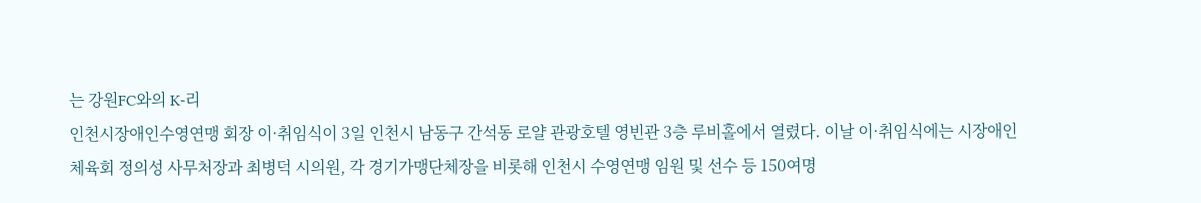는 강원FC와의 K-리
인천시장애인수영연맹 회장 이·취임식이 3일 인천시 남동구 간석동 로얄 관광호텔 영빈관 3층 루비홀에서 열렸다. 이날 이·취임식에는 시장애인체육회 정의성 사무처장과 최병덕 시의원, 각 경기가맹단체장을 비롯해 인천시 수영연맹 임원 및 선수 등 150여명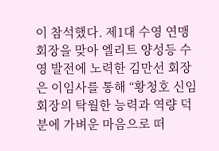이 참석했다. 제1대 수영 연맹 회장을 맞아 엘리트 양성등 수영 발전에 노력한 김만선 회장은 이임사를 통해 “황청호 신임회장의 탁월한 능력과 역량 덕분에 가벼운 마음으로 떠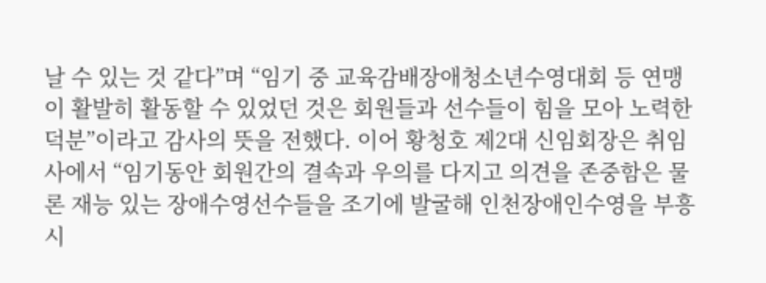날 수 있는 것 같다”며 “임기 중 교육감배장애청소년수영대회 등 연맹이 활발히 활동할 수 있었던 것은 회원들과 선수들이 힘을 모아 노력한 덕분”이라고 감사의 뜻을 전했다. 이어 황청호 제2대 신임회장은 취임사에서 “임기동안 회원간의 결속과 우의를 다지고 의견을 존중함은 물론 재능 있는 장애수영선수들을 조기에 발굴해 인천장애인수영을 부흥시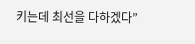키는데 최선을 다하겠다”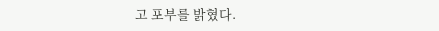고 포부를 밝혔다.